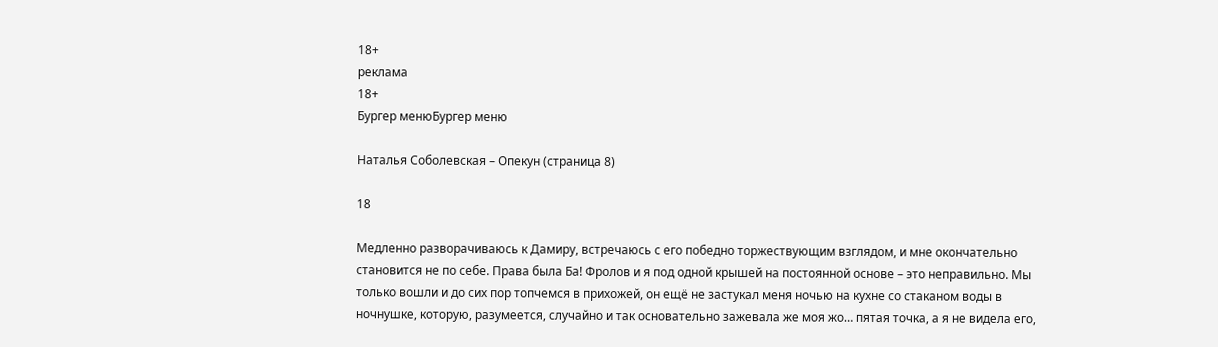18+
реклама
18+
Бургер менюБургер меню

Наталья Соболевская – Опекун (страница 8)

18

Медленно разворачиваюсь к Дамиру, встречаюсь с его победно торжествующим взглядом, и мне окончательно становится не по себе. Права была Ба! Фролов и я под одной крышей на постоянной основе – это неправильно. Мы только вошли и до сих пор топчемся в прихожей, он ещё не застукал меня ночью на кухне со стаканом воды в ночнушке, которую, разумеется, случайно и так основательно зажевала же моя жо… пятая точка, а я не видела его,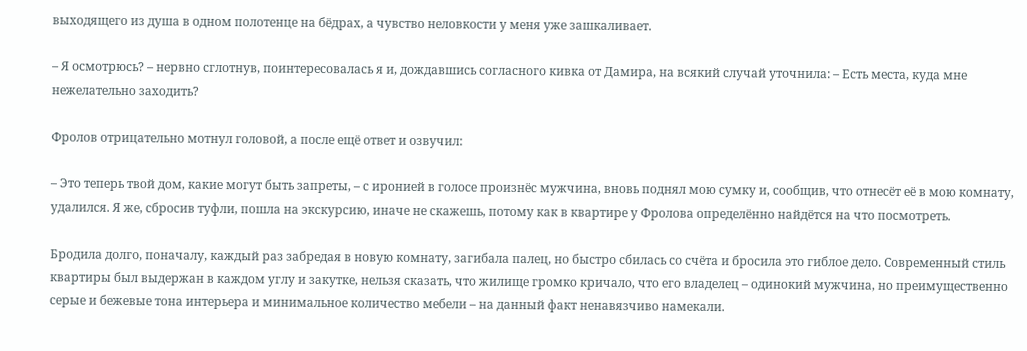выходящего из душа в одном полотенце на бёдрах, а чувство неловкости у меня уже зашкаливает.

– Я осмотрюсь? – нервно сглотнув, поинтересовалась я и, дождавшись согласного кивка от Дамира, на всякий случай уточнила: – Есть места, куда мне нежелательно заходить?

Фролов отрицательно мотнул головой, а после ещё ответ и озвучил:

– Это теперь твой дом, какие могут быть запреты, – с иронией в голосе произнёс мужчина, вновь поднял мою сумку и, сообщив, что отнесёт её в мою комнату, удалился. Я же, сбросив туфли, пошла на экскурсию, иначе не скажешь, потому как в квартире у Фролова определённо найдётся на что посмотреть.

Бродила долго, поначалу, каждый раз забредая в новую комнату, загибала палец, но быстро сбилась со счёта и бросила это гиблое дело. Современный стиль квартиры был выдержан в каждом углу и закутке, нельзя сказать, что жилище громко кричало, что его владелец – одинокий мужчина, но преимущественно серые и бежевые тона интерьера и минимальное количество мебели – на данный факт ненавязчиво намекали.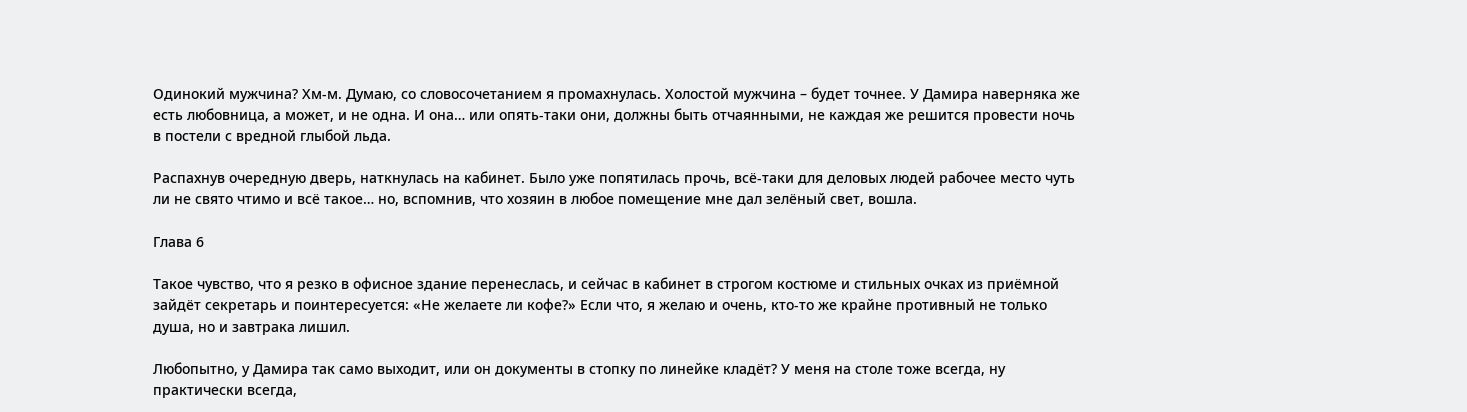Одинокий мужчина? Хм-м. Думаю, со словосочетанием я промахнулась. Холостой мужчина – будет точнее. У Дамира наверняка же есть любовница, а может, и не одна. И она… или опять-таки они, должны быть отчаянными, не каждая же решится провести ночь в постели с вредной глыбой льда.

Распахнув очередную дверь, наткнулась на кабинет. Было уже попятилась прочь, всё-таки для деловых людей рабочее место чуть ли не свято чтимо и всё такое… но, вспомнив, что хозяин в любое помещение мне дал зелёный свет, вошла.

Глава 6

Такое чувство, что я резко в офисное здание перенеслась, и сейчас в кабинет в строгом костюме и стильных очках из приёмной зайдёт секретарь и поинтересуется: «Не желаете ли кофе?» Если что, я желаю и очень, кто-то же крайне противный не только душа, но и завтрака лишил.

Любопытно, у Дамира так само выходит, или он документы в стопку по линейке кладёт? У меня на столе тоже всегда, ну практически всегда,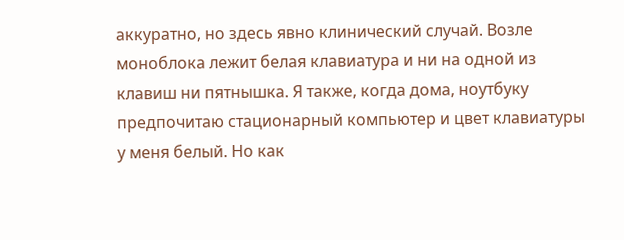аккуратно, но здесь явно клинический случай. Возле моноблока лежит белая клавиатура и ни на одной из клавиш ни пятнышка. Я также, когда дома, ноутбуку предпочитаю стационарный компьютер и цвет клавиатуры у меня белый. Но как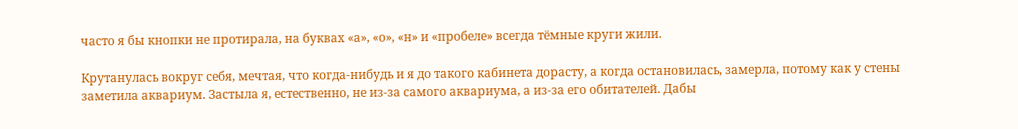часто я бы кнопки не протирала, на буквах «а», «о», «н» и «пробеле» всегда тёмные круги жили.

Крутанулась вокруг себя, мечтая, что когда-нибудь и я до такого кабинета дорасту, а когда остановилась, замерла, потому как у стены заметила аквариум. Застыла я, естественно, не из-за самого аквариума, а из-за его обитателей. Дабы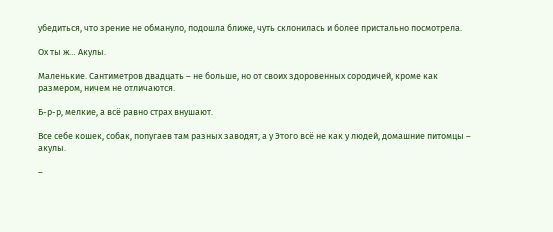убедиться, что зрение не обмануло, подошла ближе, чуть склонилась и более пристально посмотрела.

Ох ты ж… Акулы.

Маленькие. Сантиметров двадцать – не больше, но от своих здоровенных сородичей, кроме как размером, ничем не отличаются.

Б-р-р, мелкие, а всё равно страх внушают.

Все себе кошек, собак, попугаев там разных заводят, а у Этого всё не как у людей, домашние питомцы – акулы.

–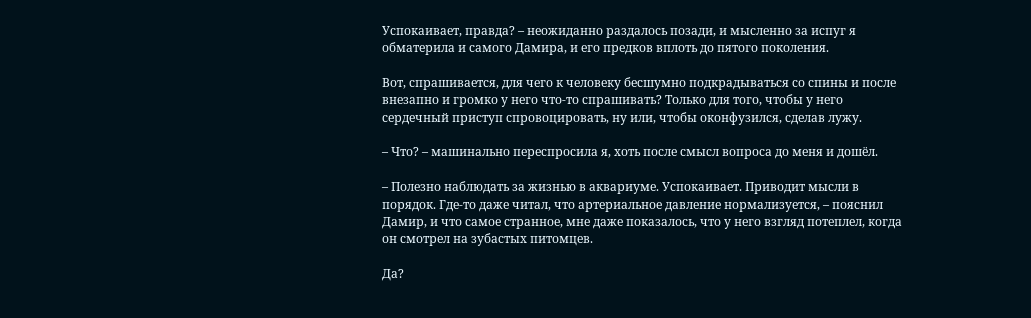Успокаивает, правда? – неожиданно раздалось позади, и мысленно за испуг я обматерила и самого Дамира, и его предков вплоть до пятого поколения.

Вот, спрашивается, для чего к человеку бесшумно подкрадываться со спины и после внезапно и громко у него что-то спрашивать? Только для того, чтобы у него сердечный приступ спровоцировать, ну или, чтобы оконфузился, сделав лужу.

– Что? – машинально переспросила я, хоть после смысл вопроса до меня и дошёл.

– Полезно наблюдать за жизнью в аквариуме. Успокаивает. Приводит мысли в порядок. Где-то даже читал, что артериальное давление нормализуется, – пояснил Дамир, и что самое странное, мне даже показалось, что у него взгляд потеплел, когда он смотрел на зубастых питомцев.

Да?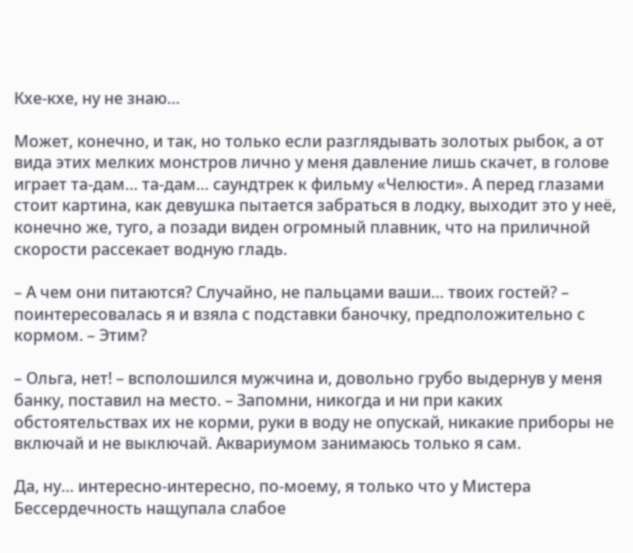Кхе-кхе, ну не знаю…

Может, конечно, и так, но только если разглядывать золотых рыбок, а от вида этих мелких монстров лично у меня давление лишь скачет, в голове играет та-дам… та-дам… саундтрек к фильму «Челюсти». А перед глазами стоит картина, как девушка пытается забраться в лодку, выходит это у неё, конечно же, туго, а позади виден огромный плавник, что на приличной скорости рассекает водную гладь.

– А чем они питаются? Случайно, не пальцами ваши… твоих гостей? – поинтересовалась я и взяла с подставки баночку, предположительно с кормом. – Этим?

– Ольга, нет! – всполошился мужчина и, довольно грубо выдернув у меня банку, поставил на место. – Запомни, никогда и ни при каких обстоятельствах их не корми, руки в воду не опускай, никакие приборы не включай и не выключай. Аквариумом занимаюсь только я сам.

Да, ну… интересно-интересно, по-моему, я только что у Мистера Бессердечность нащупала слабое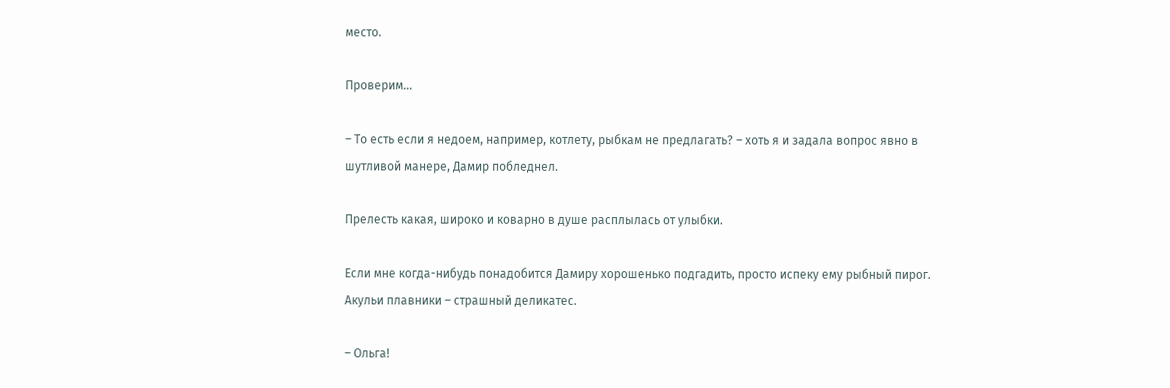место.

Проверим…

– То есть если я недоем, например, котлету, рыбкам не предлагать? – хоть я и задала вопрос явно в шутливой манере, Дамир побледнел.

Прелесть какая, широко и коварно в душе расплылась от улыбки.

Если мне когда-нибудь понадобится Дамиру хорошенько подгадить, просто испеку ему рыбный пирог. Акульи плавники – страшный деликатес.

– Ольга!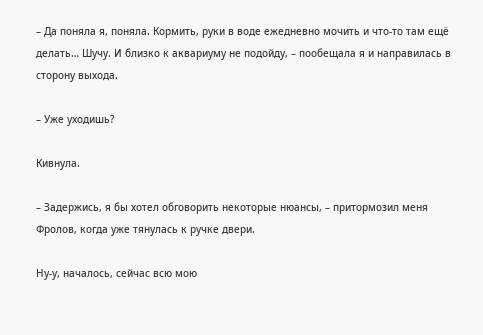– Да поняла я, поняла. Кормить, руки в воде ежедневно мочить и что-то там ещё делать… Шучу. И близко к аквариуму не подойду, – пообещала я и направилась в сторону выхода.

– Уже уходишь?

Кивнула.

– Задержись, я бы хотел обговорить некоторые нюансы, – притормозил меня Фролов, когда уже тянулась к ручке двери.

Ну-у, началось, сейчас всю мою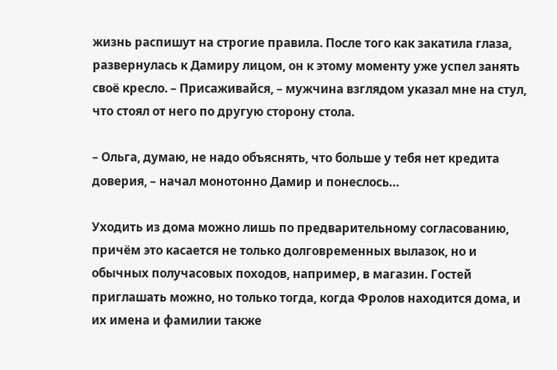жизнь распишут на строгие правила. После того как закатила глаза, развернулась к Дамиру лицом, он к этому моменту уже успел занять своё кресло. – Присаживайся, – мужчина взглядом указал мне на стул, что стоял от него по другую сторону стола.

– Ольга, думаю, не надо объяснять, что больше у тебя нет кредита доверия, – начал монотонно Дамир и понеслось…

Уходить из дома можно лишь по предварительному согласованию, причём это касается не только долговременных вылазок, но и обычных получасовых походов, например, в магазин. Гостей приглашать можно, но только тогда, когда Фролов находится дома, и их имена и фамилии также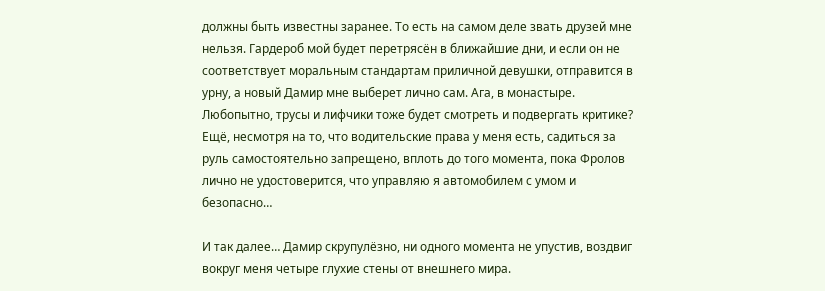должны быть известны заранее. То есть на самом деле звать друзей мне нельзя. Гардероб мой будет перетрясён в ближайшие дни, и если он не соответствует моральным стандартам приличной девушки, отправится в урну, а новый Дамир мне выберет лично сам. Ага, в монастыре. Любопытно, трусы и лифчики тоже будет смотреть и подвергать критике? Ещё, несмотря на то, что водительские права у меня есть, садиться за руль самостоятельно запрещено, вплоть до того момента, пока Фролов лично не удостоверится, что управляю я автомобилем с умом и безопасно…

И так далее… Дамир скрупулёзно, ни одного момента не упустив, воздвиг вокруг меня четыре глухие стены от внешнего мира.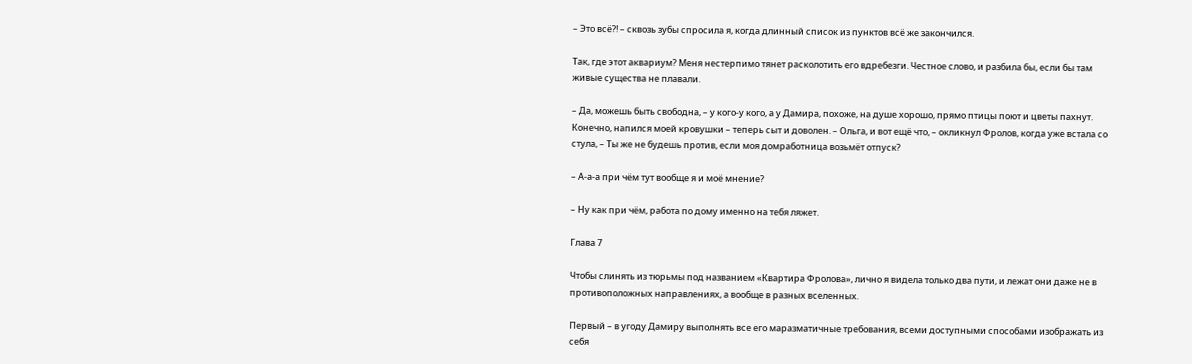– Это всё?! – сквозь зубы спросила я, когда длинный список из пунктов всё же закончился.

Так, где этот аквариум? Меня нестерпимо тянет расколотить его вдребезги. Честное слово, и разбила бы, если бы там живые существа не плавали.

– Да, можешь быть свободна, – у кого-у кого, а у Дамира, похоже, на душе хорошо, прямо птицы поют и цветы пахнут. Конечно, напился моей кровушки – теперь сыт и доволен. – Ольга, и вот ещё что, – окликнул Фролов, когда уже встала со стула, – Ты же не будешь против, если моя домработница возьмёт отпуск?

– А-а-а при чём тут вообще я и моё мнение?

– Ну как при чём, работа по дому именно на тебя ляжет.

Глава 7

Чтобы слинять из тюрьмы под названием «Квартира Фролова», лично я видела только два пути, и лежат они даже не в противоположных направлениях, а вообще в разных вселенных.

Первый – в угоду Дамиру выполнять все его маразматичные требования, всеми доступными способами изображать из себя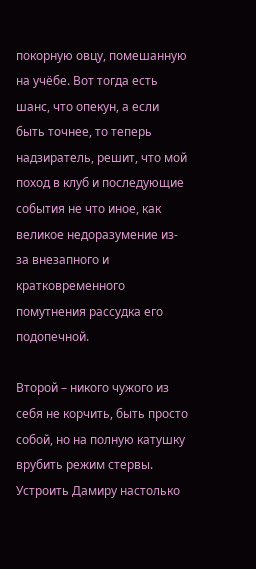покорную овцу, помешанную на учёбе. Вот тогда есть шанс, что опекун, а если быть точнее, то теперь надзиратель, решит, что мой поход в клуб и последующие события не что иное, как великое недоразумение из-за внезапного и кратковременного помутнения рассудка его подопечной.

Второй – никого чужого из себя не корчить, быть просто собой, но на полную катушку врубить режим стервы. Устроить Дамиру настолько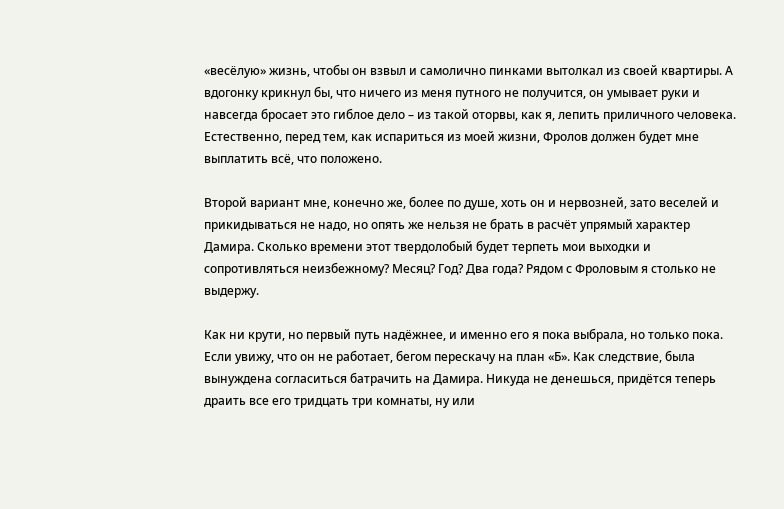«весёлую» жизнь, чтобы он взвыл и самолично пинками вытолкал из своей квартиры. А вдогонку крикнул бы, что ничего из меня путного не получится, он умывает руки и навсегда бросает это гиблое дело – из такой оторвы, как я, лепить приличного человека. Естественно, перед тем, как испариться из моей жизни, Фролов должен будет мне выплатить всё, что положено.

Второй вариант мне, конечно же, более по душе, хоть он и нервозней, зато веселей и прикидываться не надо, но опять же нельзя не брать в расчёт упрямый характер Дамира. Сколько времени этот твердолобый будет терпеть мои выходки и сопротивляться неизбежному? Месяц? Год? Два года? Рядом с Фроловым я столько не выдержу.

Как ни крути, но первый путь надёжнее, и именно его я пока выбрала, но только пока. Если увижу, что он не работает, бегом перескачу на план «Б». Как следствие, была вынуждена согласиться батрачить на Дамира. Никуда не денешься, придётся теперь драить все его тридцать три комнаты, ну или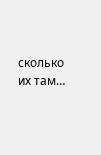сколько их там…